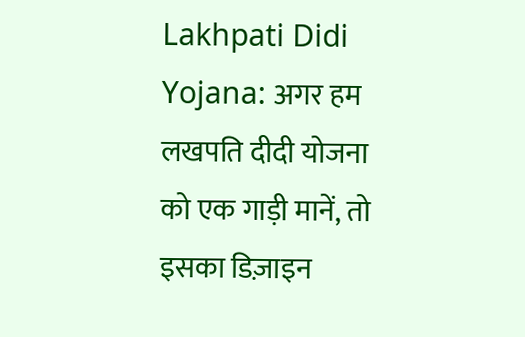Lakhpati Didi Yojana: अगर हम लखपति दीदी योजना को एक गाड़ी मानें, तो इसका डिज़ाइन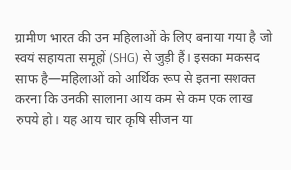ग्रामीण भारत की उन महिलाओं के लिए बनाया गया है जो स्वयं सहायता समूहों (SHG) से जुड़ी हैं। इसका मकसद साफ है—महिलाओं को आर्थिक रूप से इतना सशक्त करना कि उनकी सालाना आय कम से कम एक लाख रुपये हो। यह आय चार कृषि सीजन या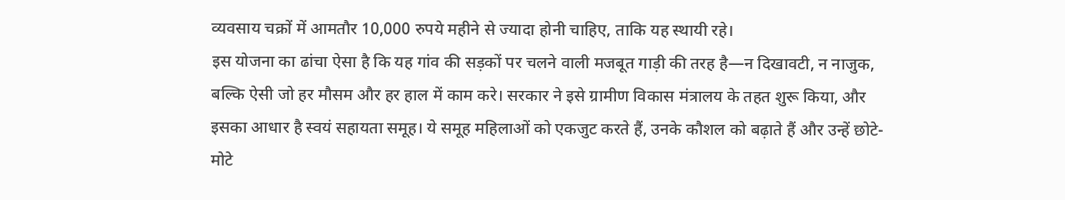व्यवसाय चक्रों में आमतौर 10,000 रुपये महीने से ज्यादा होनी चाहिए, ताकि यह स्थायी रहे।
इस योजना का ढांचा ऐसा है कि यह गांव की सड़कों पर चलने वाली मजबूत गाड़ी की तरह है—न दिखावटी, न नाजुक, बल्कि ऐसी जो हर मौसम और हर हाल में काम करे। सरकार ने इसे ग्रामीण विकास मंत्रालय के तहत शुरू किया, और इसका आधार है स्वयं सहायता समूह। ये समूह महिलाओं को एकजुट करते हैं, उनके कौशल को बढ़ाते हैं और उन्हें छोटे-मोटे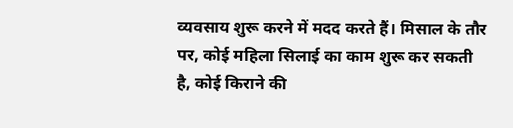व्यवसाय शुरू करने में मदद करते हैं। मिसाल के तौर पर, कोई महिला सिलाई का काम शुरू कर सकती है, कोई किराने की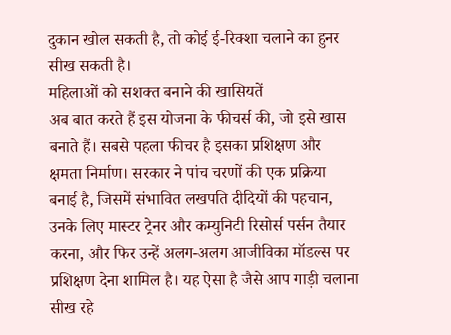दुकान खोल सकती है, तो कोई ई-रिक्शा चलाने का हुनर सीख सकती है।
महिलाओं को सशक्त बनाने की खासियतें
अब बात करते हैं इस योजना के फीचर्स की, जो इसे खास बनाते हैं। सबसे पहला फीचर है इसका प्रशिक्षण और क्षमता निर्माण। सरकार ने पांच चरणों की एक प्रक्रिया बनाई है, जिसमें संभावित लखपति दीदियों की पहचान, उनके लिए मास्टर ट्रेनर और कम्युनिटी रिसोर्स पर्सन तैयार करना, और फिर उन्हें अलग-अलग आजीविका मॉडल्स पर प्रशिक्षण देना शामिल है। यह ऐसा है जैसे आप गाड़ी चलाना सीख रहे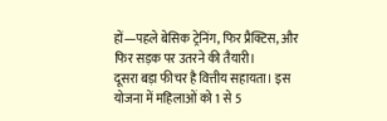हों—पहले बेसिक ट्रेनिंग, फिर प्रैक्टिस, और फिर सड़क पर उतरने की तैयारी।
दूसरा बड़ा फीचर है वित्तीय सहायता। इस योजना में महिलाओं को 1 से 5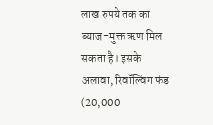लाख रुपये तक का ब्याज-मुक्त ऋण मिल सकता है। इसके अलावा, रिवॉल्विंग फंड (20,000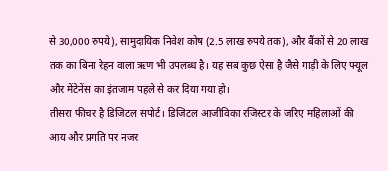से 30,000 रुपये), सामुदायिक निवेश कोष (2.5 लाख रुपये तक), और बैंकों से 20 लाख तक का बिना रेहन वाला ऋण भी उपलब्ध है। यह सब कुछ ऐसा है जैसे गाड़ी के लिए फ्यूल और मेंटेनेंस का इंतजाम पहले से कर दिया गया हो।
तीसरा फीचर है डिजिटल सपोर्ट। डिजिटल आजीविका रजिस्टर के जरिए महिलाओं की आय और प्रगति पर नजर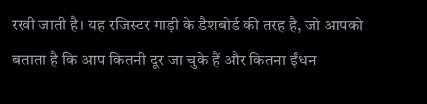रखी जाती है। यह रजिस्टर गाड़ी के डैशबोर्ड की तरह है, जो आपको बताता है कि आप कितनी दूर जा चुके हैं और कितना ईंधन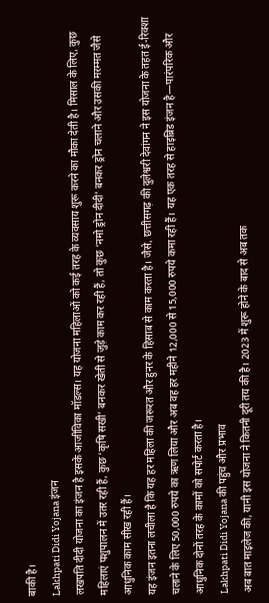बाकी है।
Lakhpati Didi Yojana इंजन
लखपति दीदी योजना का इंजन है इसके आजीविका मॉडल्स। यह योजना महिलाओं को कई तरह के व्यवसाय शुरू करने का मौका देती है। मिसाल के लिए, कुछ महिलाएं पशुपालन में उतर रही हैं, कुछ ‘कृषि सखी’ बनकर खेती से जुड़े काम कर रही हैं, तो कुछ ‘नमो ड्रोन दीदी’ बनकर ड्रोन चलाने और उसकी मरम्मत जैसे आधुनिक काम सीख रही हैं।
यह इंजन इतना लचीला है कि यह हर महिला की जरूरत और हुनर के हिसाब से काम करता है। जैसे, छत्तीसगढ़ की दुलेश्वरी देवांगन ने इस योजना के तहत ई-रिक्शा चलाने के लिए 50,000 रुपये का ऋण लिया और अब वह हर महीने 12,000 से 15,000 रुपये कमा रही हैं। यह एक तरह से हाइब्रिड इंजन है—पारंपरिक और आधुनिक दोनों तरह के कामों को सपोर्ट करता है।
Lakhpati Didi Yojana की पहुंच और प्रभाव
अब बात माइलेज की, यानी इस योजना ने कितनी दूरी तय की है। 2023 में शुरू होने के बाद से अब तक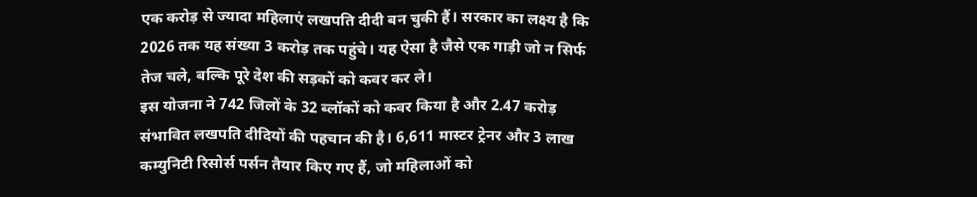एक करोड़ से ज्यादा महिलाएं लखपति दीदी बन चुकी हैं। सरकार का लक्ष्य है कि 2026 तक यह संख्या 3 करोड़ तक पहुंचे। यह ऐसा है जैसे एक गाड़ी जो न सिर्फ तेज चले, बल्कि पूरे देश की सड़कों को कवर कर ले।
इस योजना ने 742 जिलों के 32 ब्लॉकों को कवर किया है और 2.47 करोड़ संभावित लखपति दीदियों की पहचान की है। 6,611 मास्टर ट्रेनर और 3 लाख कम्युनिटी रिसोर्स पर्सन तैयार किए गए हैं, जो महिलाओं को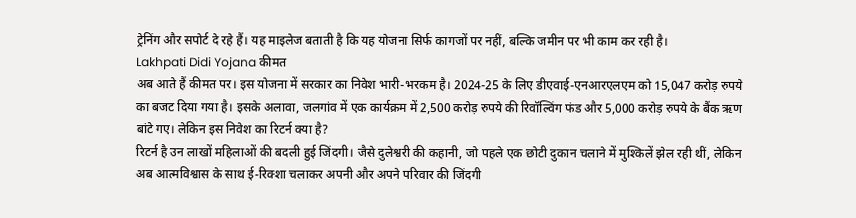ट्रेनिंग और सपोर्ट दे रहे हैं। यह माइलेज बताती है कि यह योजना सिर्फ कागजों पर नहीं, बल्कि जमीन पर भी काम कर रही है।
Lakhpati Didi Yojana कीमत
अब आते हैं कीमत पर। इस योजना में सरकार का निवेश भारी-भरकम है। 2024-25 के लिए डीएवाई-एनआरएलएम को 15,047 करोड़ रुपये का बजट दिया गया है। इसके अलावा, जलगांव में एक कार्यक्रम में 2,500 करोड़ रुपये की रिवॉल्विंग फंड और 5,000 करोड़ रुपये के बैंक ऋण बांटे गए। लेकिन इस निवेश का रिटर्न क्या है?
रिटर्न है उन लाखों महिलाओं की बदली हुई जिंदगी। जैसे दुलेश्वरी की कहानी, जो पहले एक छोटी दुकान चलाने में मुश्किलें झेल रही थीं, लेकिन अब आत्मविश्वास के साथ ई-रिक्शा चलाकर अपनी और अपने परिवार की जिंदगी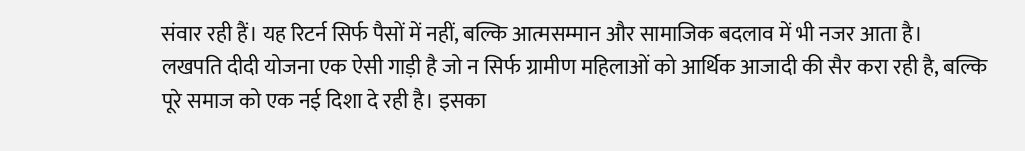संवार रही हैं। यह रिटर्न सिर्फ पैसों में नहीं, बल्कि आत्मसम्मान और सामाजिक बदलाव में भी नजर आता है।
लखपति दीदी योजना एक ऐसी गाड़ी है जो न सिर्फ ग्रामीण महिलाओं को आर्थिक आजादी की सैर करा रही है, बल्कि पूरे समाज को एक नई दिशा दे रही है। इसका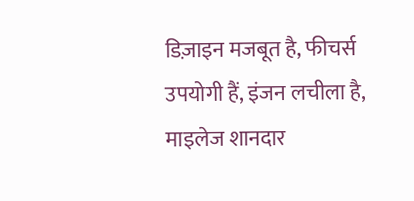डिज़ाइन मजबूत है, फीचर्स उपयोगी हैं, इंजन लचीला है, माइलेज शानदार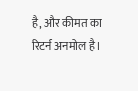है, और कीमत का रिटर्न अनमोल है।